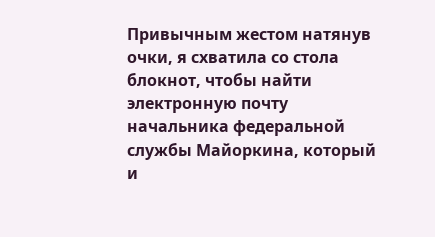Привычным жестом натянув очки, я схватила со стола блокнот, чтобы найти электронную почту начальника федеральной службы Майоркина, который и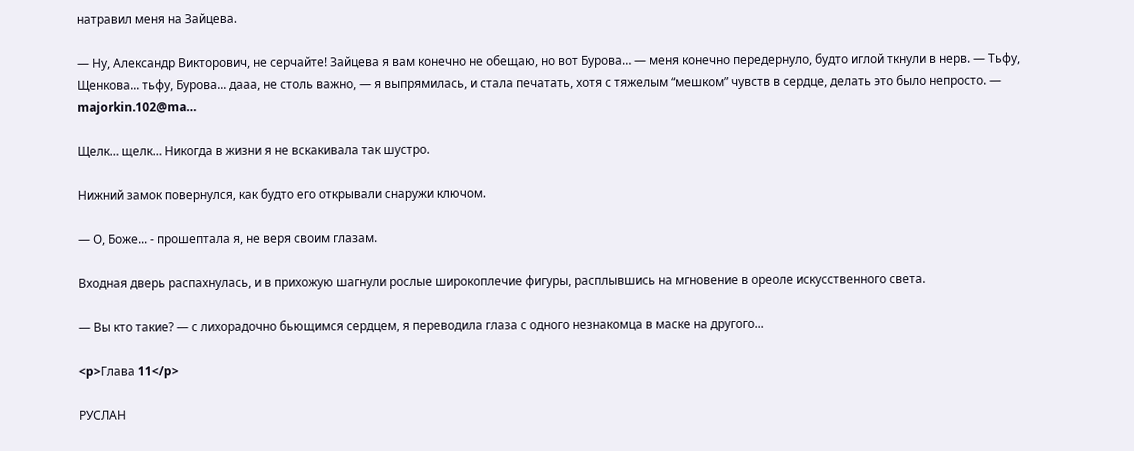натравил меня на Зайцева.

— Ну, Александр Викторович, не серчайте! Зайцева я вам конечно не обещаю, но вот Бурова… — меня конечно передернуло, будто иглой ткнули в нерв. — Тьфу, Щенкова... тьфу, Бурова... дааа, не столь важно, — я выпрямилась, и стала печатать, хотя с тяжелым “мешком” чувств в сердце, делать это было непросто. — majorkin.102@ma…

Щелк… щелк… Никогда в жизни я не вскакивала так шустро.

Нижний замок повернулся, как будто его открывали снаружи ключом.

— О, Боже... - прошептала я, не веря своим глазам.

Входная дверь распахнулась, и в прихожую шагнули рослые широкоплечие фигуры, расплывшись на мгновение в ореоле искусственного света.

— Вы кто такие? — с лихорадочно бьющимся сердцем, я переводила глаза с одного незнакомца в маске на другого...

<p>Глава 11</p>

РУСЛАН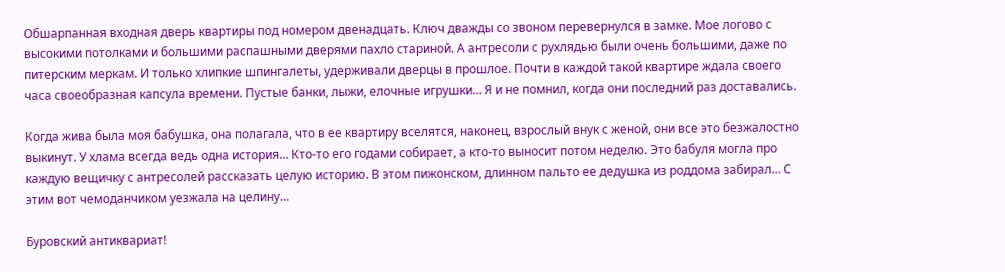Обшарпанная входная дверь квартиры под номером двенадцать. Ключ дважды со звоном перевернулся в замке. Мое логово с высокими потолками и большими распашными дверями пахло стариной. А антресоли с рухлядью были очень большими, даже по питерским меркам. И только хлипкие шпингалеты, удерживали дверцы в прошлое. Почти в каждой такой квартире ждала своего часа своеобразная капсула времени. Пустые банки, лыжи, елочные игрушки… Я и не помнил, когда они последний раз доставались.

Когда жива была моя бабушка, она полагала, что в ее квартиру вселятся, наконец, взрослый внук с женой, они все это безжалостно выкинут. У хлама всегда ведь одна история… Кто-то его годами собирает, а кто-то выносит потом неделю. Это бабуля могла про каждую вещичку с антресолей рассказать целую историю. В этом пижонском, длинном пальто ее дедушка из роддома забирал… С этим вот чемоданчиком уезжала на целину…

Буровский антиквариат!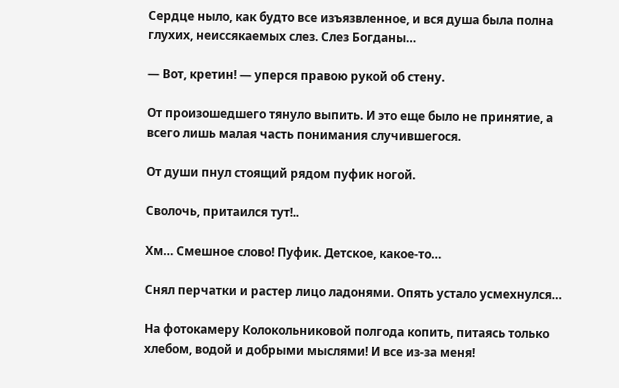Сердце ныло, как будто все изъязвленное, и вся душа была полна глухих, неиссякаемых слез. Слез Богданы…

— Вот, кретин! — уперся правою рукой об стену.

От произошедшего тянуло выпить. И это еще было не принятие, а всего лишь малая часть понимания случившегося.

От души пнул стоящий рядом пуфик ногой.

Сволочь, притаился тут!..

Хм… Смешное слово! Пуфик. Детское, какое-то…

Снял перчатки и растер лицо ладонями. Опять устало усмехнулся…

На фотокамеру Колокольниковой полгода копить, питаясь только хлебом, водой и добрыми мыслями! И все из-за меня!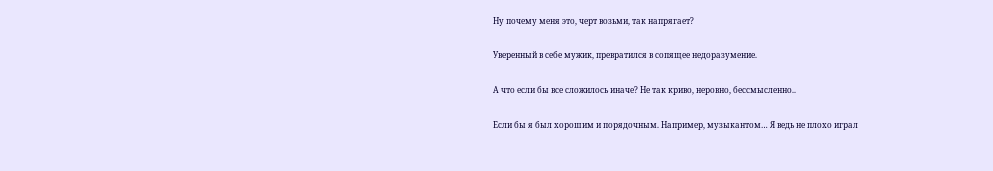Ну почему меня это, черт возьми, так напрягает?

Уверенный в себе мужик, превратился в сопящее недоразумение.

А что если бы все сложилось иначе? Не так криво, неровно, бессмысленно..

Если бы я был хорошим и порядочным. Например, музыкантом… Я ведь не плохо играл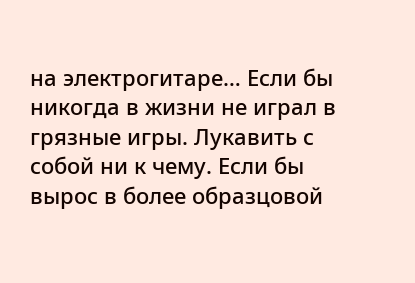на электрогитаре… Если бы никогда в жизни не играл в грязные игры. Лукавить с собой ни к чему. Если бы вырос в более образцовой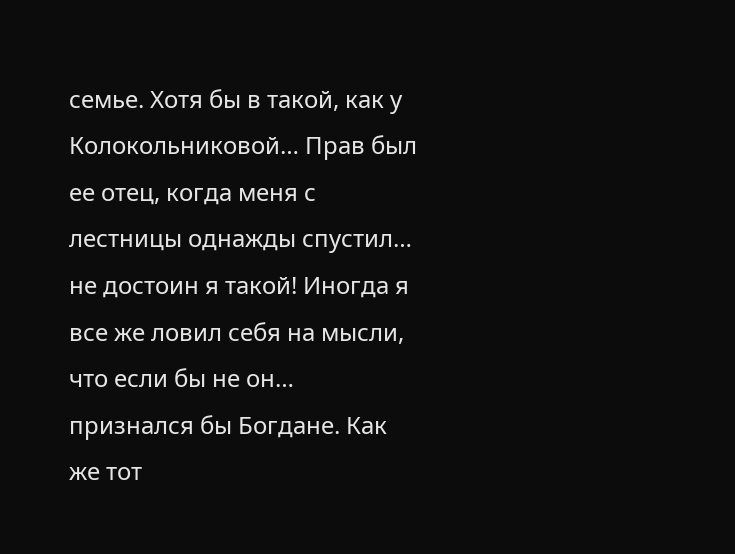семье. Хотя бы в такой, как у Колокольниковой… Прав был ее отец, когда меня с лестницы однажды спустил… не достоин я такой! Иногда я все же ловил себя на мысли, что если бы не он… признался бы Богдане. Как же тот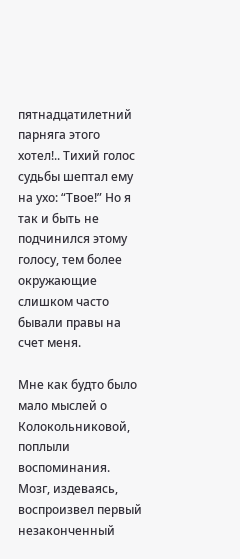пятнадцатилетний парняга этого хотел!.. Тихий голос судьбы шептал ему на ухо: “Твое!” Но я так и быть не подчинился этому голосу, тем более окружающие слишком часто бывали правы на счет меня.

Мне как будто было мало мыслей о Колокольниковой, поплыли воспоминания. Мозг, издеваясь, воспроизвел первый незаконченный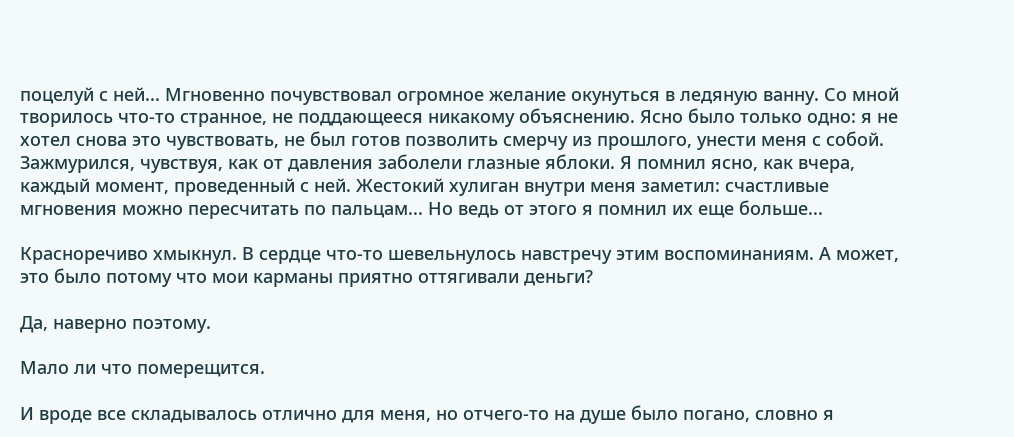поцелуй с ней... Мгновенно почувствовал огромное желание окунуться в ледяную ванну. Со мной творилось что-то странное, не поддающееся никакому объяснению. Ясно было только одно: я не хотел снова это чувствовать, не был готов позволить смерчу из прошлого, унести меня с собой. Зажмурился, чувствуя, как от давления заболели глазные яблоки. Я помнил ясно, как вчера, каждый момент, проведенный с ней. Жестокий хулиган внутри меня заметил: счастливые мгновения можно пересчитать по пальцам... Но ведь от этого я помнил их еще больше...

Красноречиво хмыкнул. В сердце что-то шевельнулось навстречу этим воспоминаниям. А может, это было потому что мои карманы приятно оттягивали деньги?

Да, наверно поэтому.

Мало ли что померещится.

И вроде все складывалось отлично для меня, но отчего-то на душе было погано, словно я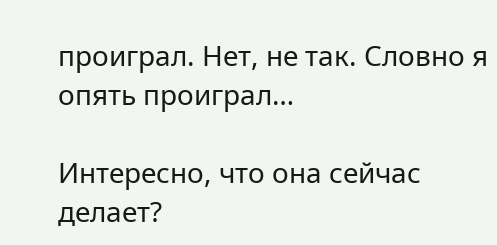проиграл. Нет, не так. Словно я опять проиграл…

Интересно, что она сейчас делает?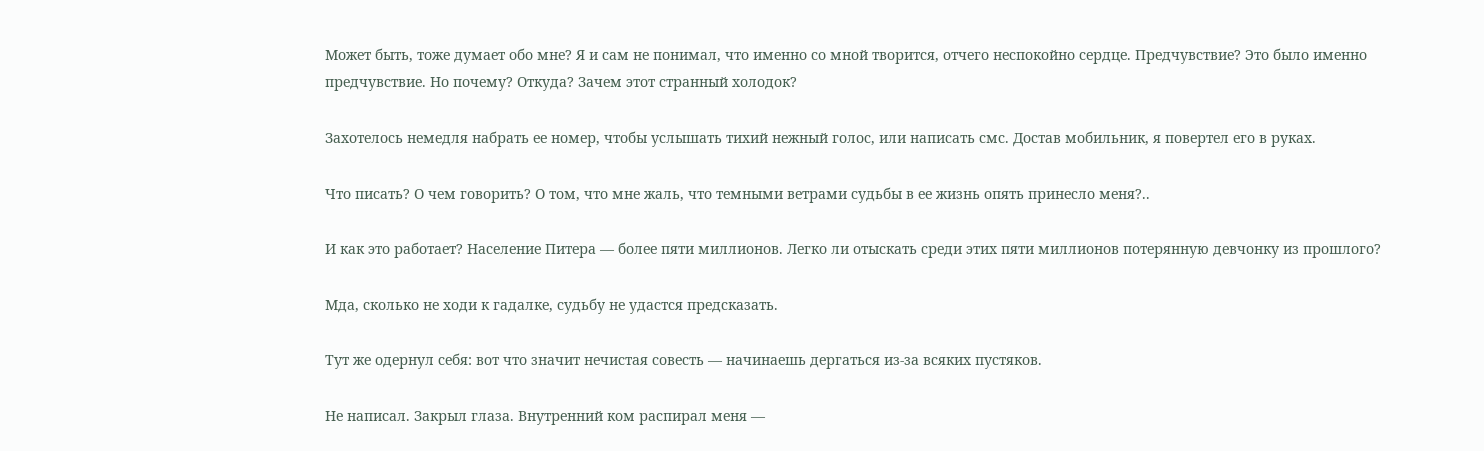Может быть, тоже думает обо мне? Я и сам не понимал, что именно со мной творится, отчего неспокойно сердце. Предчувствие? Это было именно предчувствие. Но почему? Откуда? Зачем этот странный холодок?

Захотелось немедля набрать ее номер, чтобы услышать тихий нежный голос, или написать смс. Достав мобильник, я повертел его в руках.

Что писать? О чем говорить? О том, что мне жаль, что темными ветрами судьбы в ее жизнь опять принесло меня?..

И как это работает? Население Питера — более пяти миллионов. Легко ли отыскать среди этих пяти миллионов потерянную девчонку из прошлого?

Мда, сколько не ходи к гадалке, судьбу не удастся предсказать.

Тут же одернул себя: вот что значит нечистая совесть — начинаешь дергаться из-за всяких пустяков.

Не написал. Закрыл глаза. Внутренний ком распирал меня —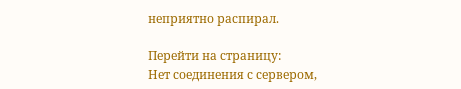неприятно распирал.

Перейти на страницу:
Нет соединения с сервером,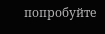попробуйте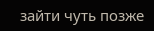зайти чуть позже